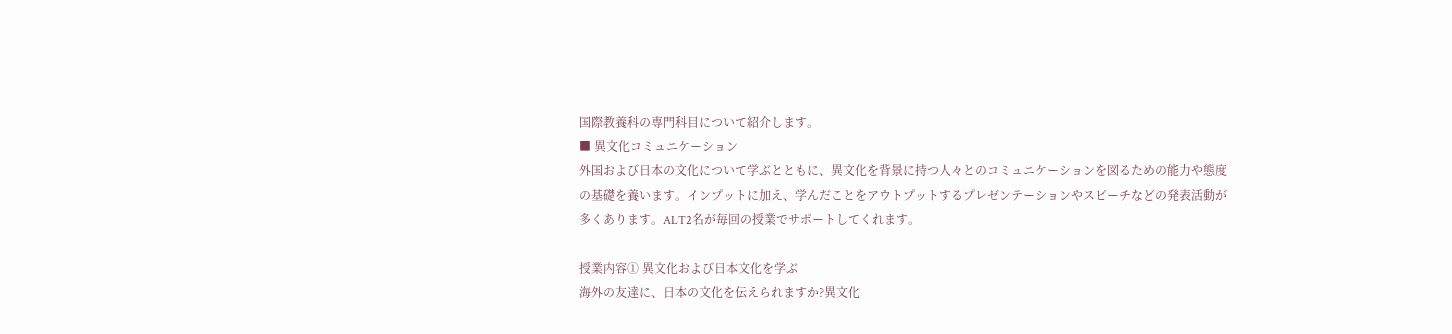国際教養科の専門科目について紹介します。
■ 異文化コミュニケーション
外国および日本の文化について学ぶとともに、異文化を背景に持つ人々とのコミュニケーションを図るための能力や態度の基礎を養います。インプットに加え、学んだことをアウトプットするプレゼンテーションやスピーチなどの発表活動が多くあります。ALT2名が毎回の授業でサポートしてくれます。

授業内容① 異文化および日本文化を学ぶ
海外の友達に、日本の文化を伝えられますか?異文化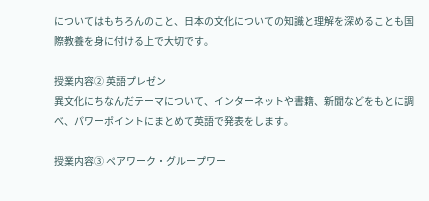についてはもちろんのこと、日本の文化についての知識と理解を深めることも国際教養を身に付ける上で大切です。

授業内容② 英語プレゼン
異文化にちなんだテーマについて、インターネットや書籍、新聞などをもとに調べ、パワーポイントにまとめて英語で発表をします。

授業内容③ ペアワーク・グループワー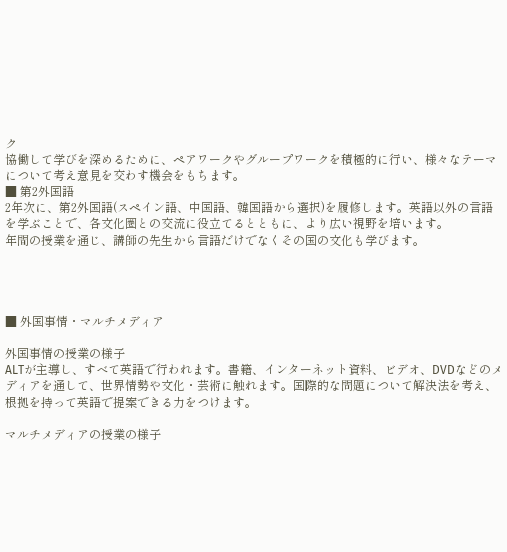ク
協働して学びを深めるために、ペアワークやグループワークを積極的に行い、様々なテーマについて考え意見を交わす機会をもちます。
■ 第2外国語
2年次に、第2外国語(スペイン語、中国語、韓国語から選択)を履修します。英語以外の言語を学ぶことで、各文化圏との交流に役立てるとともに、より広い視野を培います。
年間の授業を通じ、講師の先生から言語だけでなくその国の文化も学びます。




■ 外国事情・マルチメディア

外国事情の授業の様子
ALTが主導し、すべて英語で行われます。書籍、インターネット資料、ビデオ、DVDなどのメディアを通して、世界情勢や文化・芸術に触れます。国際的な問題について解決法を考え、根拠を持って英語で提案できる力をつけます。

マルチメディアの授業の様子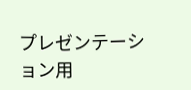プレゼンテーション用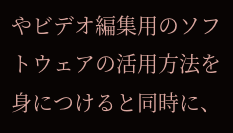やビデオ編集用のソフトウェアの活用方法を身につけると同時に、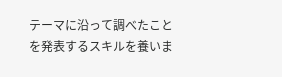テーマに沿って調べたことを発表するスキルを養いま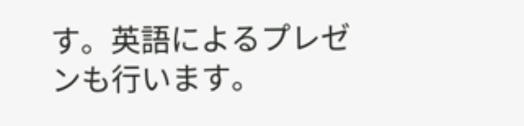す。英語によるプレゼンも行います。